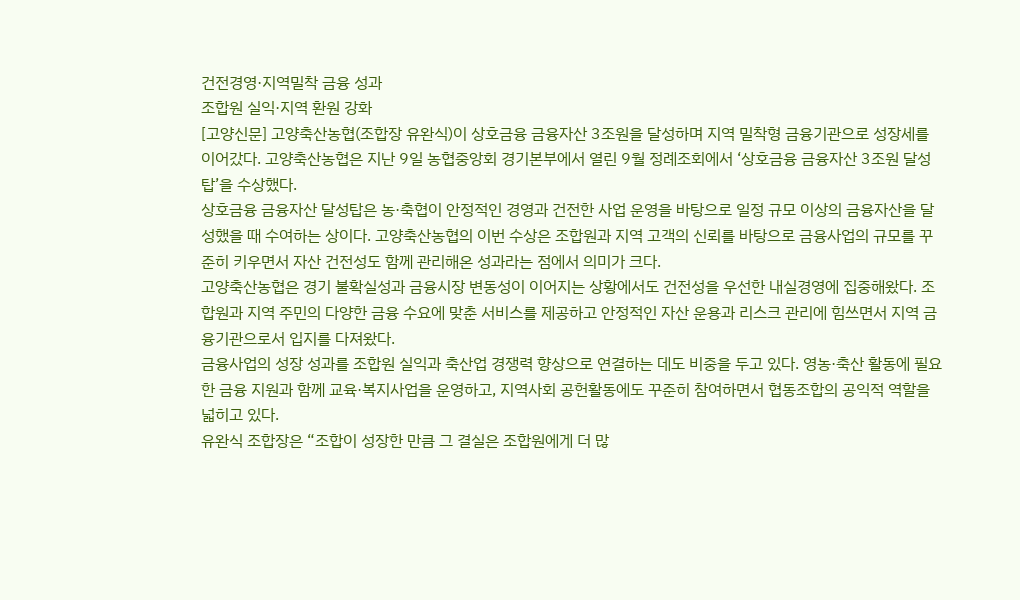건전경영·지역밀착 금융 성과
조합원 실익·지역 환원 강화
[고양신문] 고양축산농협(조합장 유완식)이 상호금융 금융자산 3조원을 달성하며 지역 밀착형 금융기관으로 성장세를 이어갔다. 고양축산농협은 지난 9일 농협중앙회 경기본부에서 열린 9월 정례조회에서 ‘상호금융 금융자산 3조원 달성탑’을 수상했다.
상호금융 금융자산 달성탑은 농·축협이 안정적인 경영과 건전한 사업 운영을 바탕으로 일정 규모 이상의 금융자산을 달성했을 때 수여하는 상이다. 고양축산농협의 이번 수상은 조합원과 지역 고객의 신뢰를 바탕으로 금융사업의 규모를 꾸준히 키우면서 자산 건전성도 함께 관리해온 성과라는 점에서 의미가 크다.
고양축산농협은 경기 불확실성과 금융시장 변동성이 이어지는 상황에서도 건전성을 우선한 내실경영에 집중해왔다. 조합원과 지역 주민의 다양한 금융 수요에 맞춘 서비스를 제공하고 안정적인 자산 운용과 리스크 관리에 힘쓰면서 지역 금융기관으로서 입지를 다져왔다.
금융사업의 성장 성과를 조합원 실익과 축산업 경쟁력 향상으로 연결하는 데도 비중을 두고 있다. 영농·축산 활동에 필요한 금융 지원과 함께 교육·복지사업을 운영하고, 지역사회 공헌활동에도 꾸준히 참여하면서 협동조합의 공익적 역할을 넓히고 있다.
유완식 조합장은 “조합이 성장한 만큼 그 결실은 조합원에게 더 많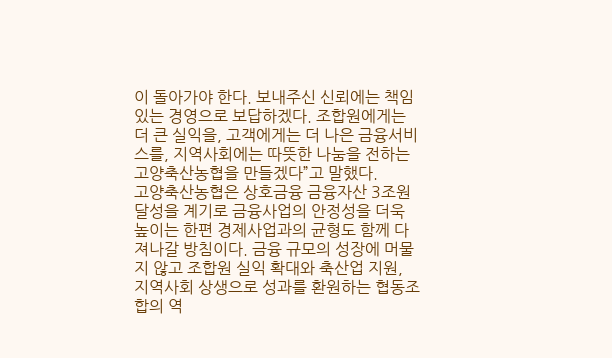이 돌아가야 한다. 보내주신 신뢰에는 책임 있는 경영으로 보답하겠다. 조합원에게는 더 큰 실익을, 고객에게는 더 나은 금융서비스를, 지역사회에는 따뜻한 나눔을 전하는 고양축산농협을 만들겠다”고 말했다.
고양축산농협은 상호금융 금융자산 3조원 달성을 계기로 금융사업의 안정성을 더욱 높이는 한편 경제사업과의 균형도 함께 다져나갈 방침이다. 금융 규모의 성장에 머물지 않고 조합원 실익 확대와 축산업 지원, 지역사회 상생으로 성과를 환원하는 협동조합의 역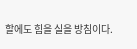할에도 힘을 실을 방침이다.